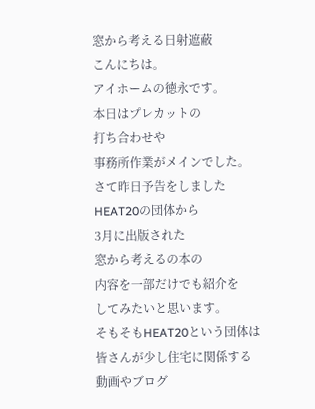窓から考える日射遮蔽
こんにちは。
アイホームの徳永です。
本日はプレカットの
打ち合わせや
事務所作業がメインでした。
さて昨日予告をしました
HEAT20の団体から
3月に出版された
窓から考えるの本の
内容を一部だけでも紹介を
してみたいと思います。
そもそもHEAT20という団体は
皆さんが少し住宅に関係する
動画やブログ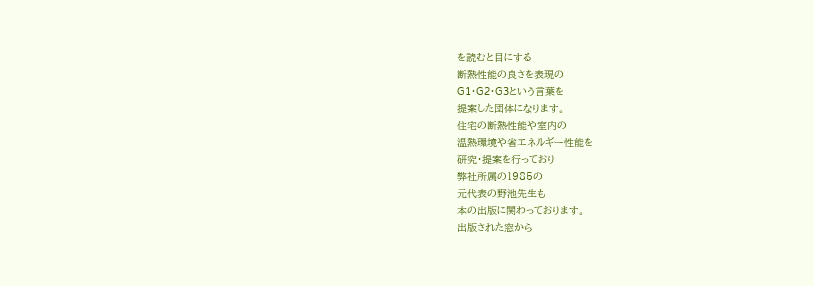を読むと目にする
断熱性能の良さを表現の
G1・G2・G3という言葉を
提案した団体になります。
住宅の断熱性能や室内の
温熱環境や省エネルギー性能を
研究・提案を行っており
弊社所属の1985の
元代表の野池先生も
本の出版に関わっております。
出版された窓から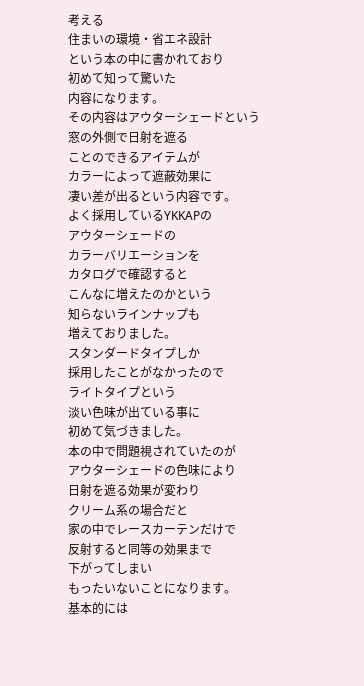考える
住まいの環境・省エネ設計
という本の中に書かれており
初めて知って驚いた
内容になります。
その内容はアウターシェードという
窓の外側で日射を遮る
ことのできるアイテムが
カラーによって遮蔽効果に
凄い差が出るという内容です。
よく採用しているYKKAPの
アウターシェードの
カラーバリエーションを
カタログで確認すると
こんなに増えたのかという
知らないラインナップも
増えておりました。
スタンダードタイプしか
採用したことがなかったので
ライトタイプという
淡い色味が出ている事に
初めて気づきました。
本の中で問題視されていたのが
アウターシェードの色味により
日射を遮る効果が変わり
クリーム系の場合だと
家の中でレースカーテンだけで
反射すると同等の効果まで
下がってしまい
もったいないことになります。
基本的には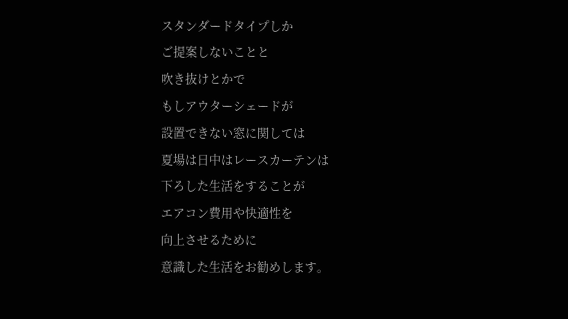スタンダードタイプしか
ご提案しないことと
吹き抜けとかで
もしアウターシェードが
設置できない窓に関しては
夏場は日中はレースカーテンは
下ろした生活をすることが
エアコン費用や快適性を
向上させるために
意識した生活をお勧めします。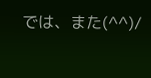では、また(^^)/